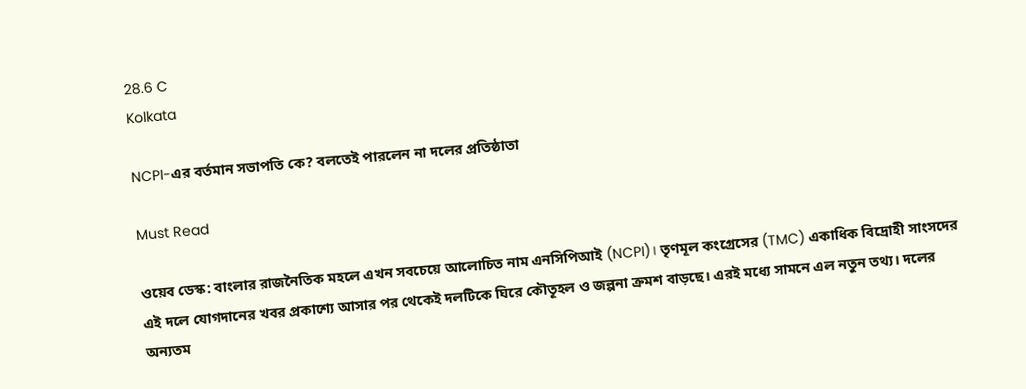28.6 C
Kolkata

NCPI-এর বর্তমান সভাপতি কে? বলতেই পারলেন না দলের প্রতিষ্ঠাতা

Must Read

ওয়েব ডেস্ক: বাংলার রাজনৈতিক মহলে এখন সবচেয়ে আলোচিত নাম এনসিপিআই (NCPI)। তৃণমূল কংগ্রেসের (TMC) একাধিক বিদ্রোহী সাংসদের এই দলে যোগদানের খবর প্রকাশ্যে আসার পর থেকেই দলটিকে ঘিরে কৌতূহল ও জল্পনা ক্রমশ বাড়ছে। এরই মধ্যে সামনে এল নতুন তথ্য। দলের অন্যতম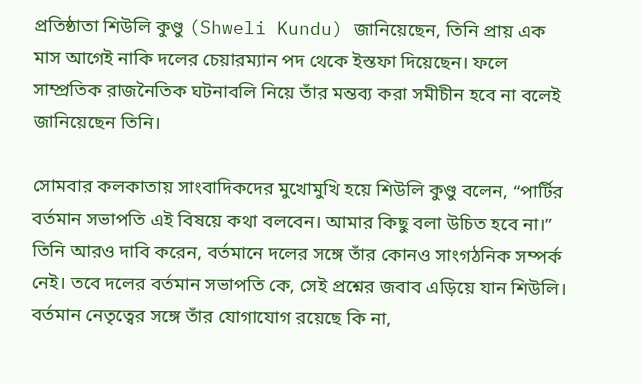প্রতিষ্ঠাতা শিউলি কুণ্ডু (Shweli Kundu) জানিয়েছেন, তিনি প্রায় এক মাস আগেই নাকি দলের চেয়ারম্যান পদ থেকে ইস্তফা দিয়েছেন। ফলে সাম্প্রতিক রাজনৈতিক ঘটনাবলি নিয়ে তাঁর মন্তব্য করা সমীচীন হবে না বলেই জানিয়েছেন তিনি।

সোমবার কলকাতায় সাংবাদিকদের মুখোমুখি হয়ে শিউলি কুণ্ডু বলেন, “পার্টির বর্তমান সভাপতি এই বিষয়ে কথা বলবেন। আমার কিছু বলা উচিত হবে না।” তিনি আরও দাবি করেন, বর্তমানে দলের সঙ্গে তাঁর কোনও সাংগঠনিক সম্পর্ক নেই। তবে দলের বর্তমান সভাপতি কে, সেই প্রশ্নের জবাব এড়িয়ে যান শিউলি। বর্তমান নেতৃত্বের সঙ্গে তাঁর যোগাযোগ রয়েছে কি না,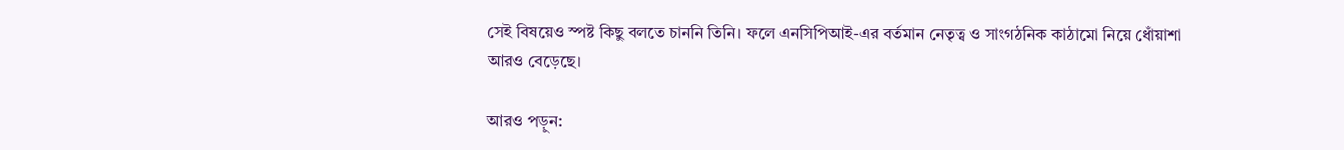সেই বিষয়েও স্পষ্ট কিছু বলতে চাননি তিনি। ফলে এনসিপিআই-এর বর্তমান নেতৃত্ব ও সাংগঠনিক কাঠামো নিয়ে ধোঁয়াশা আরও বেড়েছে।

আরও পড়ুন: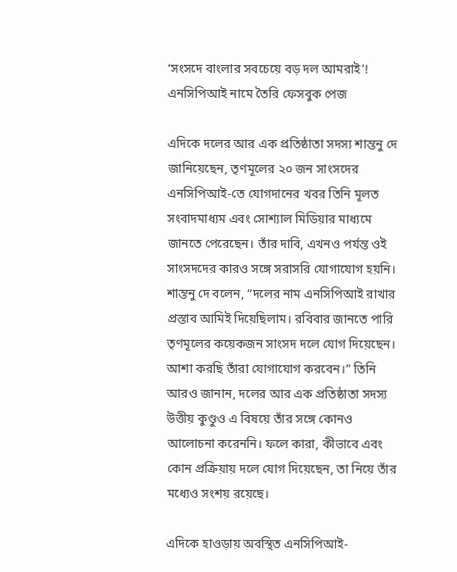‘সংসদে বাংলার সবচেয়ে বড় দল আমরাই’! এনসিপিআই নামে তৈরি ফেসবুক পেজ

এদিকে দলের আর এক প্রতিষ্ঠাতা সদস্য শান্তনু দে জানিয়েছেন, তৃণমূলের ২০ জন সাংসদের এনসিপিআই-তে যোগদানের খবর তিনি মূলত সংবাদমাধ্যম এবং সোশ্যাল মিডিয়ার মাধ্যমে জানতে পেরেছেন। তাঁর দাবি, এখনও পর্যন্ত ওই সাংসদদের কারও সঙ্গে সরাসরি যোগাযোগ হয়নি। শান্তনু দে বলেন, “দলের নাম এনসিপিআই রাখার প্রস্তাব আমিই দিয়েছিলাম। রবিবার জানতে পারি তৃণমূলের কয়েকজন সাংসদ দলে যোগ দিয়েছেন। আশা করছি তাঁরা যোগাযোগ করবেন।” তিনি আরও জানান, দলের আর এক প্রতিষ্ঠাতা সদস্য উত্তীয় কুণ্ডুও এ বিষয়ে তাঁর সঙ্গে কোনও আলোচনা করেননি। ফলে কারা, কীভাবে এবং কোন প্রক্রিয়ায় দলে যোগ দিয়েছেন, তা নিয়ে তাঁর মধ্যেও সংশয় রয়েছে।

এদিকে হাওড়ায় অবস্থিত এনসিপিআই-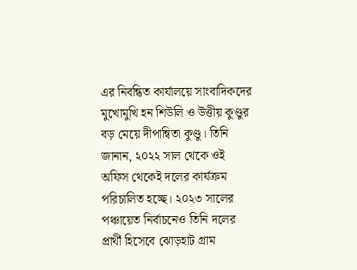এর নিবন্ধিত কার্যালয়ে সাংবাদিকদের মুখোমুখি হন শিউলি ও উত্তীয় কুণ্ডুর বড় মেয়ে দীপান্বিতা কুণ্ডু। তিনি জানান, ২০২২ সাল থেকে ওই অফিস থেকেই দলের কার্যক্রম পরিচালিত হচ্ছে। ২০২৩ সালের পঞ্চায়েত নির্বাচনেও তিনি দলের প্রার্থী হিসেবে ঝোড়হাট গ্রাম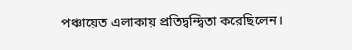পঞ্চায়েত এলাকায় প্রতিদ্বন্দ্বিতা করেছিলেন।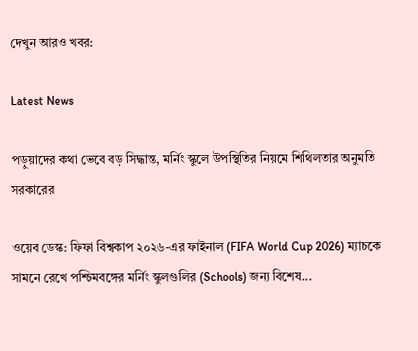দেখুন আরও খবর:

Latest News

পড়ুয়াদের কথা ভেবে বড় সিদ্ধান্ত, মর্নিং স্কুলে উপস্থিতির নিয়মে শিথিলতার অনুমতি সরকারের

ওয়েব ডেস্ক: ফিফা বিশ্বকাপ ২০২৬-এর ফাইনাল (FIFA World Cup 2026) ম্যাচকে সামনে রেখে পশ্চিমবঙ্গের মর্নিং স্কুলগুলির (Schools) জন্য বিশেষ...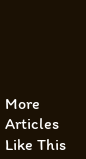More Articles Like This